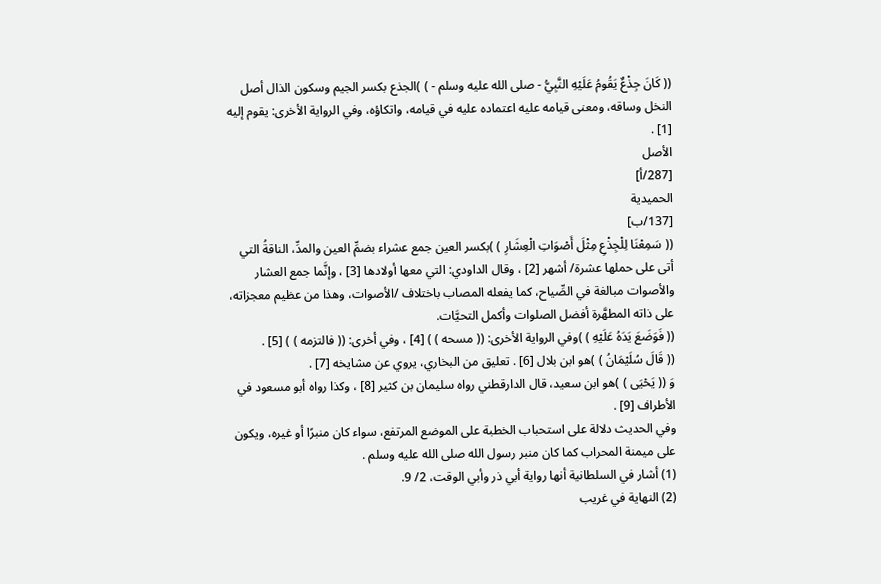(( كَانَ جِذْعٌ يَقُومُ عَلَيْهِ النَّبِيُّ - صلى الله عليه وسلم - ) )الجذع بكسر الجيم وسكون الذال أصل النخل وساقه، ومعنى قيامه عليه اعتماده عليه في قيامه، واتكاؤه، وفي الرواية الأخرى: يقوم إليه [1] .
الأصل
[287/أ]
الحميدية
[137/ب]
(( سَمِعْنَا لِلْجِذْعِ مِثْلَ أَصْوَاتِ الْعِشَارِ ) )بكسر العين جمع عشراء بضمِّ العين والمدِّ، الناقةُ التي أتى على حملها عشرة/ أشهر [2] ، وقال الداودي: التي معها أولادها [3] ، وإنَّما جمع العشار والأصوات مبالغة في الصِّياح، كما يفعله المصاب باختلاف /الأصوات، وهذا من عظيم معجزاته، على ذاته المطهَّرة أفضل الصلوات وأكمل التحيَّات.
(( فَوَضَعَ يَدَهُ عَلَيْهِ ) )وفي الرواية الأخرى: (( مسحه ) ) [4] ، وفي أخرى: (( فالتزمه ) ) [5] .
(( قَالَ سُلَيْمَانُ ) )هو ابن بلال [6] . تعليق من البخاري، يروي عن مشايخه [7] .
وَ (( يَحْيَى ) )هو ابن سعيد، قال الدارقطني رواه سليمان بن كثير [8] ، وكذا رواه أبو مسعود في الأطراف [9] .
وفي الحديث دلالة على استحباب الخطبة على الموضع المرتفع، سواء كان منبرًا أو غيره، ويكون على ميمنة المحراب كما كان منبر رسول الله صلى الله عليه وسلم .
(1) أشار في السلطانية أنها رواية أبي ذر وأبي الوقت، 2/ 9.
(2) النهاية في غريب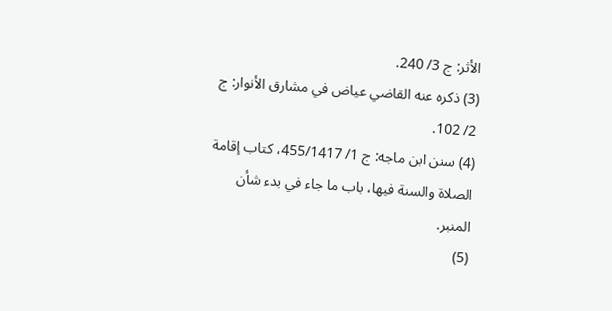الأثر: ج 3/ 240.
(3) ذكره عنه القاضي عياض في مشارق الأنوار: ج 2/ 102.
(4) سنن ابن ماجه: ج 1/ 455/1417، كتاب إقامة الصلاة والسنة فيها، باب ما جاء في بدء شأن المنبر.
(5)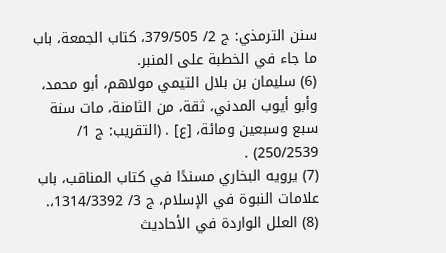سنن الترمذي: ج 2/ 379/505، كتاب الجمعة، باب ما جاء في الخطبة على المنبر.
(6) سليمان بن بلال التيمي مولاهم، أبو محمد، وأبو أيوب المدني، ثقة، من الثامنة، مات سنة سبع وسبعين ومائة، [ع] . (التقريب: ج 1/ 250/2539) .
(7) يرويه البخاري مسندًا في كتاب المناقب، باب علامات النبوة في الإسلام، ج 3/ 1314/3392،.
(8) العلل الواردة في الأحاديث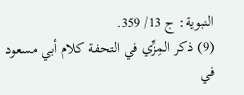النبوية: ج 13/ 359.
(9) ذكر المِزِّي في التحفة كلام أبي مسعود في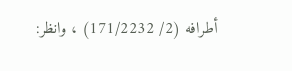أطرافه (2/ 171/2232) ، وانظر: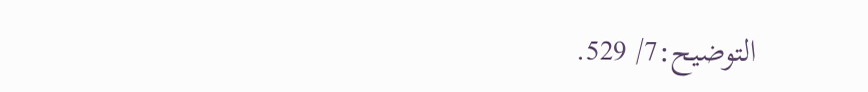التوضيح:7/ 529.